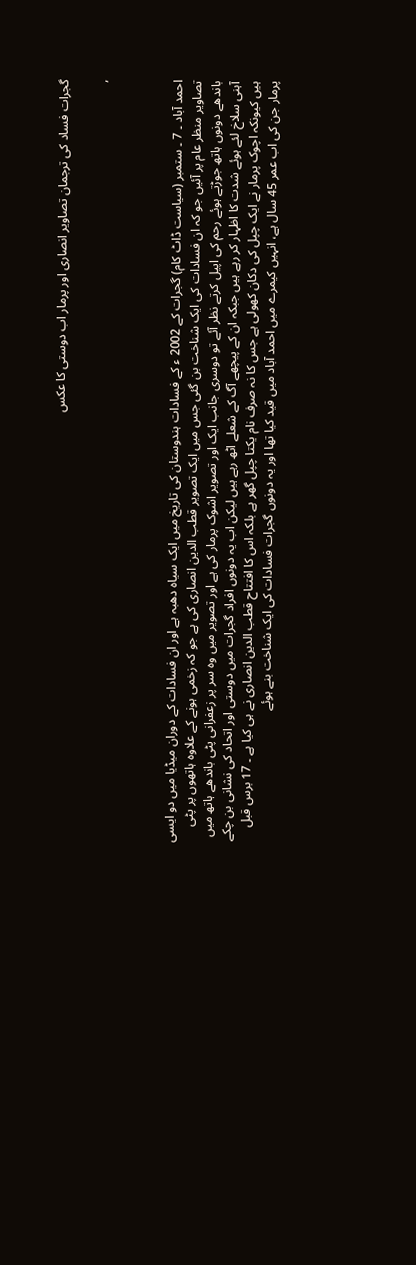گجرات فساد کی ترجمان تصاویر انصاری اور پرمار اب دوستی کا عکس

,



احمد آباد ۔ 7 ۔ ستمبر (سیاست ڈاٹ کام) گجرات کے 2002 ء کے فسادات ہندوستان کی تاریخ میں ایک سیاہ دھبہ ہے اور ان فسادات کے دوران میڈیا میں دو ایسی تصاویر منظر عام پر آئیں جو کہ ان فسادات کی ایک شناخت بن گئی جس میں ایک تصویر قطب الدین انصاری کی ہے جو کہ زخمی ہونے کے علاوہ ہاتھوں پر پٹی باندھے دونوں ہاتھ جوڑتے ہوئے رحم کی اپیل کرتے نظر آئے تو دوسری جانب ایک اور تصویر اشوک پرمار کی ہے اور تصویر میں وہ سر پر زعفرانی پٹی باندھے ہاتھ میں آہنی سلاخ لئے ہوئے شدت کا اظہار کر رہے ہیں جبکہ ان کے پیچھے آگ کے شعلے اٹھ رہے ہیں لیکن اب یہ دونوں افراد گجرات میں دوستی اور اتحاد کی نشانی بن چکے ہیں کیونکہ اچوک پرمار نے ایک چپل کی دکان کھولی ہے جس کا نہ صرف نام یکتا چپل گھر ہے بلکہ اس کا افتتاح قطب الدین انصاری نے ہی کیا ہے ۔ 17 برس قبل پرمار جن کی اب عمر 45 سال ہے، انہیں کیمرے میں احمد آباد میں قید کیا تھا اور یہ دونوں گجرات فسادات کی ایک شناخت بنے ہوئے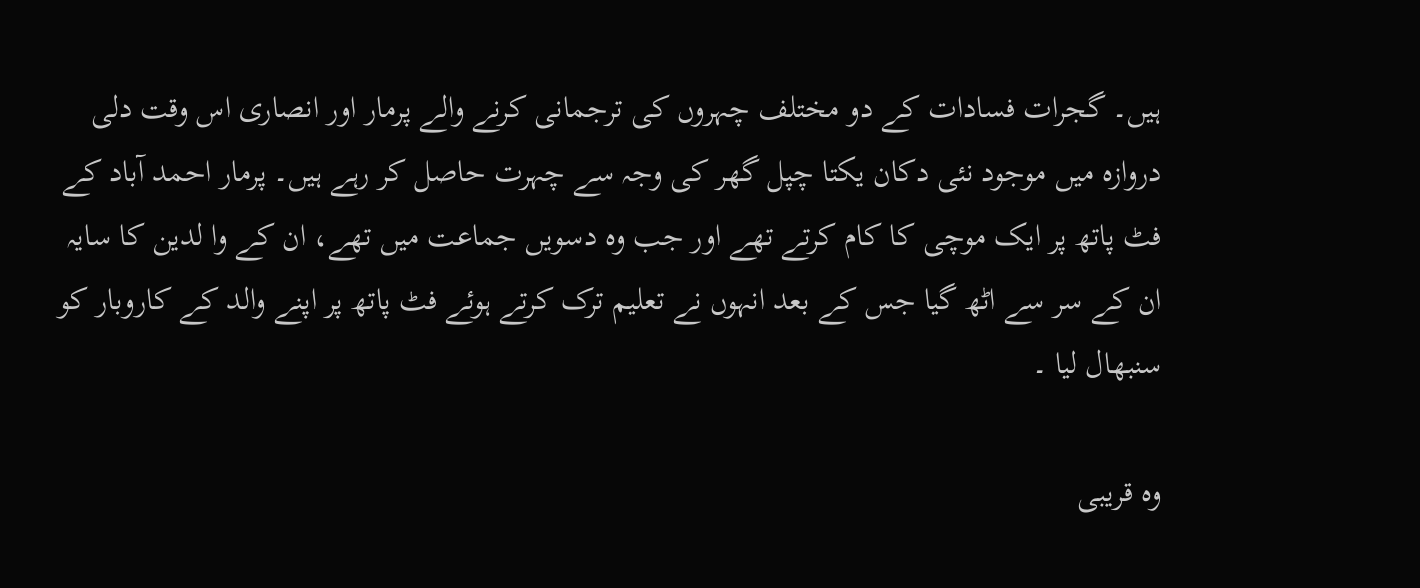ہیں۔ گجرات فسادات کے دو مختلف چہروں کی ترجمانی کرنے والے پرمار اور انصاری اس وقت دلی دروازہ میں موجود نئی دکان یکتا چپل گھر کی وجہ سے چہرت حاصل کر رہے ہیں۔ پرمار احمد آباد کے فٹ پاتھ پر ایک موچی کا کام کرتے تھے اور جب وہ دسویں جماعت میں تھے، ان کے وا لدین کا سایہ ان کے سر سے اٹھ گیا جس کے بعد انہوں نے تعلیم ترک کرتے ہوئے فٹ پاتھ پر اپنے والد کے کاروبار کو سنبھال لیا ۔

وہ قریبی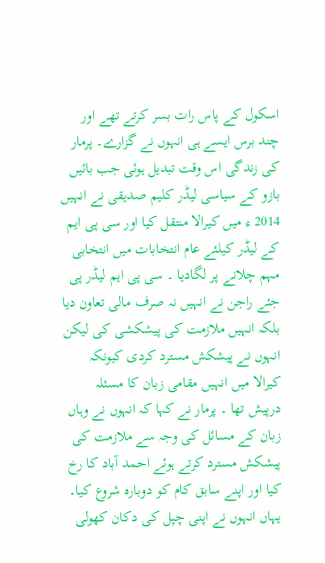اسکول کے پاس رات بسر کرتے تھے اور چند برس ایسے ہی انہوں نے گزارے۔ پرمار کی زندگی اس وقت تبدیل ہوئی جب بائیں بازو کے سیاسی لیڈر کلیم صدیقی نے انہیں 2014 ء میں کیرالا منتقل کیا اور سی پی ایم کے لیڈر کیلئے عام انتخابات میں انتخابی مہم چلانے پر لگادیا ۔ سی پی ایم لیڈر پی جئے راجن نے انہیں نہ صرف مالی تعاون دیا بلکہ انہیں ملازمت کی پیشکشی کی لیکن انہوں نے پیشکش مسترد کردی کیونکہ کیرالا میں انہیں مقامی زبان کا مسئلہ درپیش تھا ۔ پرمار نے کہا کہ انہوں نے وہاں زبان کے مسائل کی وجہ سے ملازمت کی پیشکش مسترد کرتے ہوئے احمد آباد کا رخ کیا اور اپنے سابق کام کو دوبارہ شروع کیا۔ یہاں انہوں نے اپنی چپل کی دکان کھولی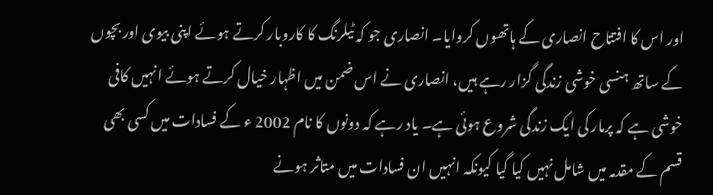اور اس کا افتتاح انصاری کے ہاتھوں کروایا۔ انصاری جو کہ ٹیلرنگ کا کاروبار کرتے ہوئے اپنی بیوی اور بچوں کے ساتھ ہنسی خوشی زندگی گزار رہے ہیں، انصاری نے اس ضمن میں اظہار خیال کرتے ہوئے انہیں کافی خوشی ہے کہ پرمار کی ایک زندگی شروع ہوئی ہے۔ یاد رہے کہ دونوں کا نام 2002 ء کے فسادات میں کسی بھی قسم کے مقدمہ میں شامل نہیں کیا گیا کیونکہ انہیں ان فسادات میں متاثر ہونے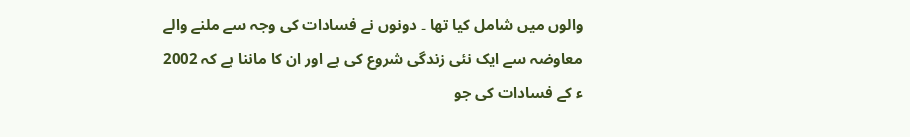والوں میں شامل کیا تھا ۔ دونوں نے فسادات کی وجہ سے ملنے والے معاوضہ سے ایک نئی زندگی شروع کی ہے اور ان کا ماننا ہے کہ 2002 ء کے فسادات کی جو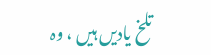تلخ یادیں ہیں ، وہ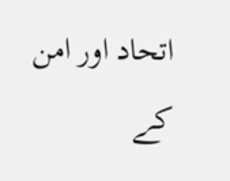اتحاد اور امن کے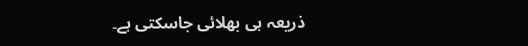ذریعہ ہی بھلائی جاسکتی ہے۔